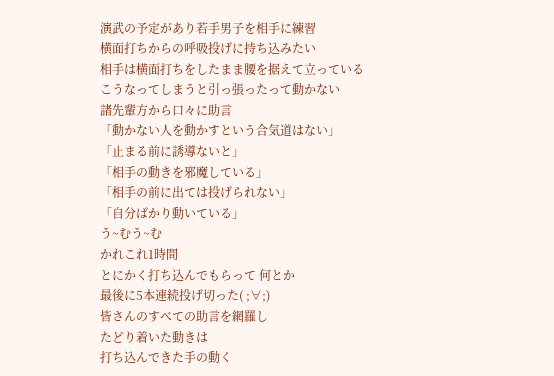演武の予定があり若手男子を相手に練習
横面打ちからの呼吸投げに持ち込みたい
相手は横面打ちをしたまま腰を据えて立っている
こうなってしまうと引っ張ったって動かない
諸先輩方から口々に助言
「動かない人を動かすという合気道はない」
「止まる前に誘導ないと」
「相手の動きを邪魔している」
「相手の前に出ては投げられない」
「自分ばかり動いている」
う~むう~む
かれこれ1時間
とにかく打ち込んでもらって 何とか
最後に5本連続投げ切った( ;∀;)
皆さんのすべての助言を網羅し
たどり着いた動きは
打ち込んできた手の動く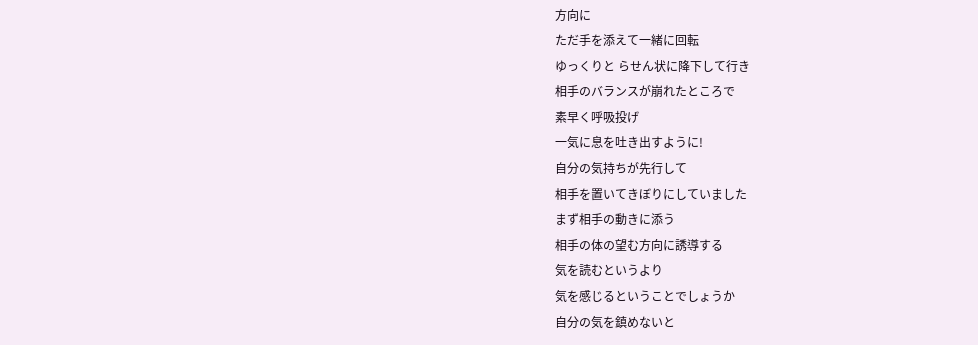方向に
ただ手を添えて一緒に回転
ゆっくりと らせん状に降下して行き
相手のバランスが崩れたところで
素早く呼吸投げ
一気に息を吐き出すように!
自分の気持ちが先行して
相手を置いてきぼりにしていました
まず相手の動きに添う
相手の体の望む方向に誘導する
気を読むというより
気を感じるということでしょうか
自分の気を鎮めないと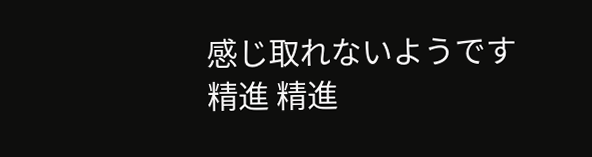感じ取れないようです
精進 精進